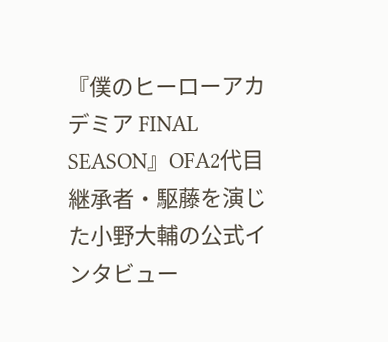『僕のヒーローアカデミア FINAL SEASON』OFA2代目継承者・駆藤を演じた小野大輔の公式インタビュー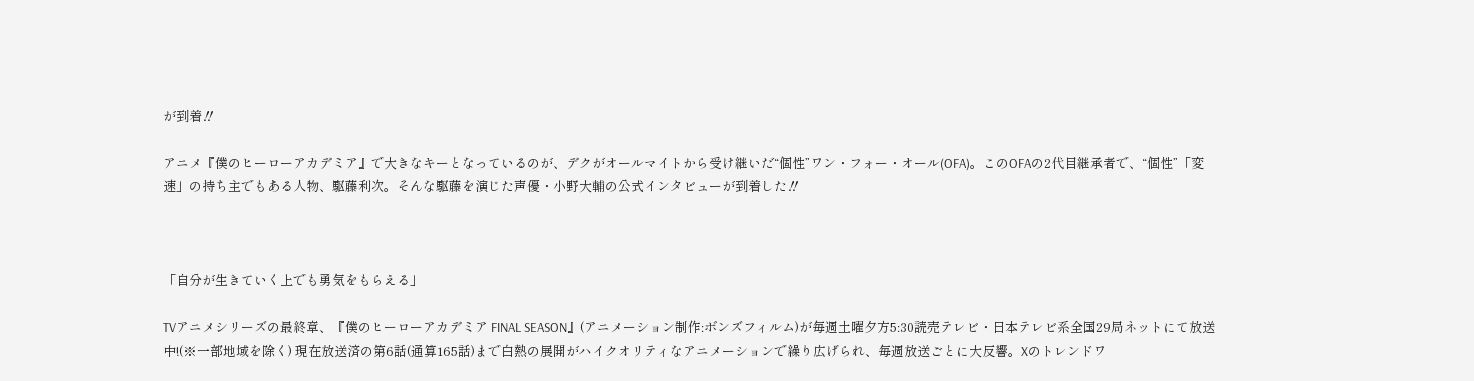が到着‼

アニメ『僕のヒーローアカデミア』で大きなキーとなっているのが、デクがオールマイトから受け継いだ“個性”ワン・フォー・オール(OFA)。このOFAの2代目継承者で、“個性”「変速」の持ち主でもある人物、駆藤利次。そんな駆藤を演じた声優・小野大輔の公式インタビューが到着した‼



「自分が生きていく上でも勇気をもらえる」

TVアニメシリーズの最終章、『僕のヒーローアカデミア FINAL SEASON』(アニメーション制作:ボンズフィルム)が毎週土曜夕方5:30読売テレビ・日本テレビ系全国29局ネットにて放送中!(※一部地域を除く) 現在放送済の第6話(通算165話)まで白熱の展開がハイクオリティなアニメーションで繰り広げられ、毎週放送ごとに大反響。Xのトレンドワ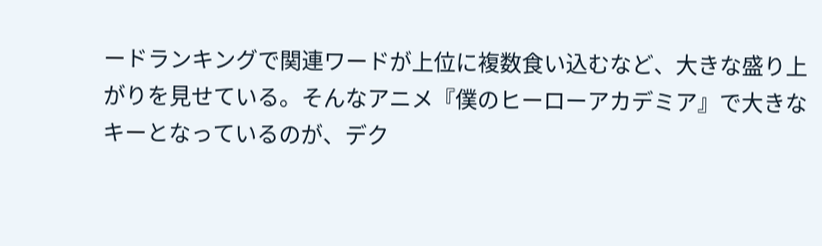ードランキングで関連ワードが上位に複数食い込むなど、大きな盛り上がりを見せている。そんなアニメ『僕のヒーローアカデミア』で大きなキーとなっているのが、デク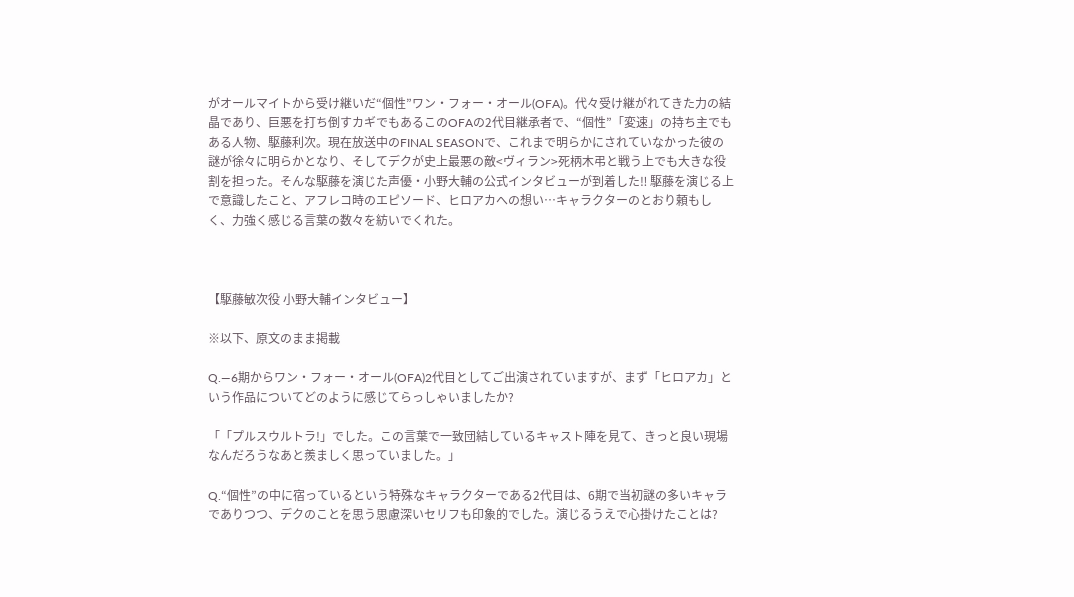がオールマイトから受け継いだ“個性”ワン・フォー・オール(OFA)。代々受け継がれてきた力の結晶であり、巨悪を打ち倒すカギでもあるこのOFAの2代目継承者で、“個性”「変速」の持ち主でもある人物、駆藤利次。現在放送中のFINAL SEASONで、これまで明らかにされていなかった彼の謎が徐々に明らかとなり、そしてデクが史上最悪の敵<ヴィラン>死柄木弔と戦う上でも大きな役割を担った。そんな駆藤を演じた声優・小野大輔の公式インタビューが到着した‼ 駆藤を演じる上で意識したこと、アフレコ時のエピソード、ヒロアカへの想い…キャラクターのとおり頼もしく、力強く感じる言葉の数々を紡いでくれた。



【駆藤敏次役 小野大輔インタビュー】

※以下、原文のまま掲載

Q.―6期からワン・フォー・オール(OFA)2代目としてご出演されていますが、まず「ヒロアカ」という作品についてどのように感じてらっしゃいましたか?

「「プルスウルトラ!」でした。この言葉で一致団結しているキャスト陣を見て、きっと良い現場なんだろうなあと羨ましく思っていました。」

Q.“個性”の中に宿っているという特殊なキャラクターである2代目は、6期で当初謎の多いキャラでありつつ、デクのことを思う思慮深いセリフも印象的でした。演じるうえで心掛けたことは?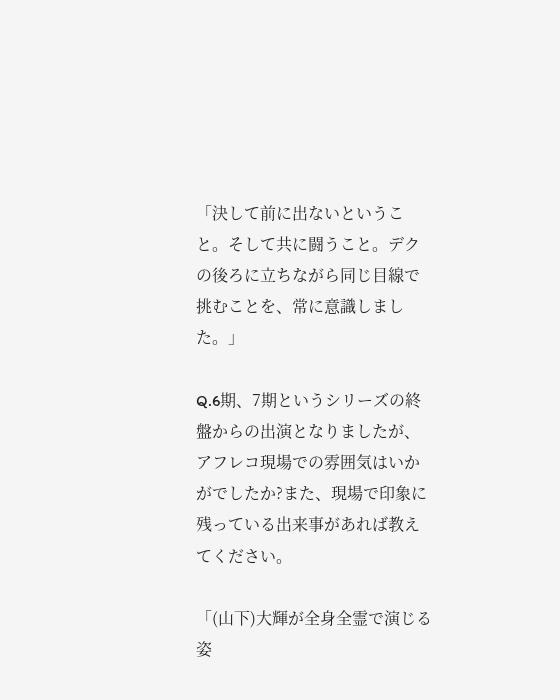「決して前に出ないということ。そして共に闘うこと。デクの後ろに立ちながら同じ目線で挑むことを、常に意識しました。」

Q.6期、7期というシリーズの終盤からの出演となりましたが、アフレコ現場での雰囲気はいかがでしたか?また、現場で印象に残っている出来事があれば教えてください。

「(山下)大輝が全身全霊で演じる姿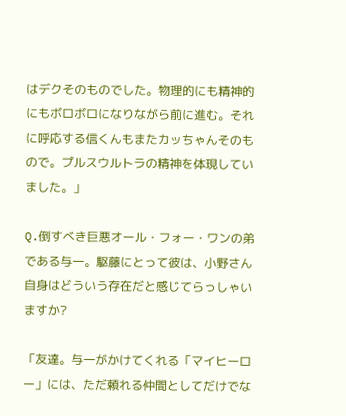はデクそのものでした。物理的にも精神的にもボロボロになりながら前に進む。それに呼応する信くんもまたカッちゃんそのもので。プルスウルトラの精神を体現していました。」

Q.倒すべき巨悪オール・フォー・ワンの弟である与一。駆藤にとって彼は、小野さん自身はどういう存在だと感じてらっしゃいますか?

「友達。与一がかけてくれる「マイヒーロー」には、ただ頼れる仲間としてだけでな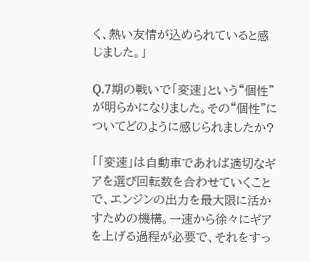く、熱い友情が込められていると感じました。」

Q.7期の戦いで「変速」という“個性”が明らかになりました。その“個性”についてどのように感じられましたか?

「「変速」は自動車であれば適切なギアを選び回転数を合わせていくことで、エンジンの出力を最大限に活かすための機構。一速から徐々にギアを上げる過程が必要で、それをすっ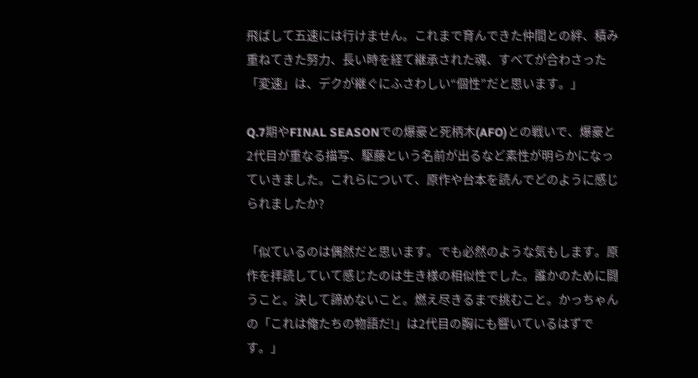飛ばして五速には行けません。これまで育んできた仲間との絆、積み重ねてきた努力、長い時を経て継承された魂、すべてが合わさった「変速」は、デクが継ぐにふさわしい“個性”だと思います。」

Q.7期やFINAL SEASONでの爆豪と死柄木(AFO)との戦いで、爆豪と2代目が重なる描写、駆藤という名前が出るなど素性が明らかになっていきました。これらについて、原作や台本を読んでどのように感じられましたか?

「似ているのは偶然だと思います。でも必然のような気もします。原作を拝読していて感じたのは生き様の相似性でした。誰かのために闘うこと。決して諦めないこと。燃え尽きるまで挑むこと。かっちゃんの「これは俺たちの物語だ!」は2代目の胸にも響いているはずです。」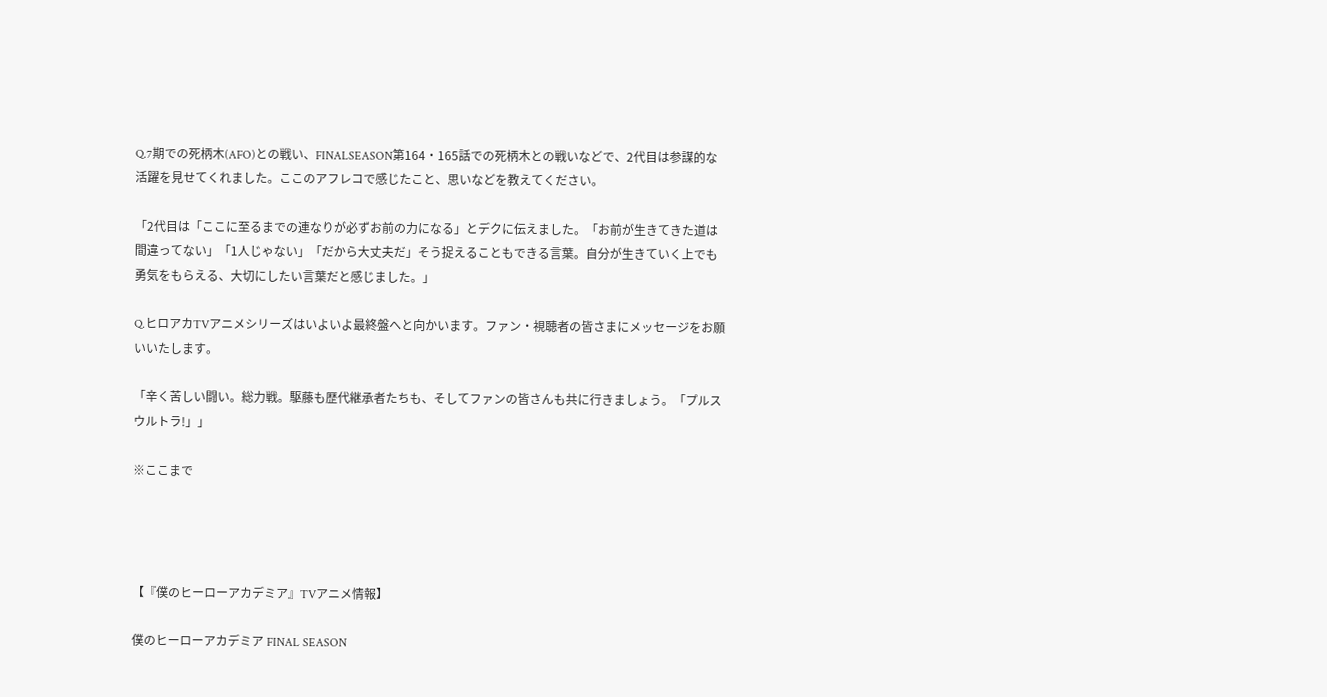Q.7期での死柄木(AFO)との戦い、FINALSEASON第164・165話での死柄木との戦いなどで、2代目は参謀的な活躍を見せてくれました。ここのアフレコで感じたこと、思いなどを教えてください。

「2代目は「ここに至るまでの連なりが必ずお前の力になる」とデクに伝えました。「お前が生きてきた道は間違ってない」「1人じゃない」「だから大丈夫だ」そう捉えることもできる言葉。自分が生きていく上でも勇気をもらえる、大切にしたい言葉だと感じました。」

Q.ヒロアカTVアニメシリーズはいよいよ最終盤へと向かいます。ファン・視聴者の皆さまにメッセージをお願いいたします。

「辛く苦しい闘い。総力戦。駆藤も歴代継承者たちも、そしてファンの皆さんも共に行きましょう。「プルスウルトラ!」」

※ここまで




【『僕のヒーローアカデミア』TVアニメ情報】

僕のヒーローアカデミア FINAL SEASON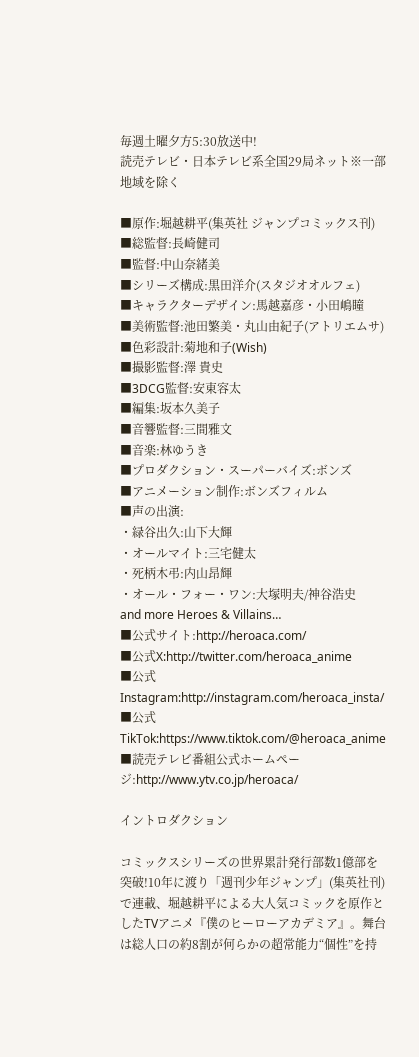毎週土曜夕方5:30放送中!
読売テレビ・日本テレビ系全国29局ネット※一部地域を除く

■原作:堀越耕平(集英社 ジャンプコミックス刊)
■総監督:長崎健司
■監督:中山奈緒美
■シリーズ構成:黒田洋介(スタジオオルフェ)
■キャラクターデザイン:馬越嘉彦・小田嶋瞳
■美術監督:池田繁美・丸山由紀子(アトリエムサ)
■色彩設計:菊地和子(Wish)
■撮影監督:澤 貴史
■3DCG監督:安東容太
■編集:坂本久美子
■音響監督:三間雅文
■音楽:林ゆうき
■プロダクション・スーパーバイズ:ボンズ
■アニメーション制作:ボンズフィルム
■声の出演:
・緑谷出久:山下大輝
・オールマイト:三宅健太
・死柄木弔:内山昂輝
・オール・フォー・ワン:大塚明夫/神谷浩史
and more Heroes & Villains…
■公式サイト:http://heroaca.com/
■公式X:http://twitter.com/heroaca_anime
■公式Instagram:http://instagram.com/heroaca_insta/
■公式TikTok:https://www.tiktok.com/@heroaca_anime
■読売テレビ番組公式ホームページ:http://www.ytv.co.jp/heroaca/

イントロダクション

コミックスシリーズの世界累計発行部数1億部を突破!10年に渡り「週刊少年ジャンプ」(集英社刊)で連載、堀越耕平による大人気コミックを原作としたTVアニメ『僕のヒーローアカデミア』。舞台は総人口の約8割が何らかの超常能力“個性”を持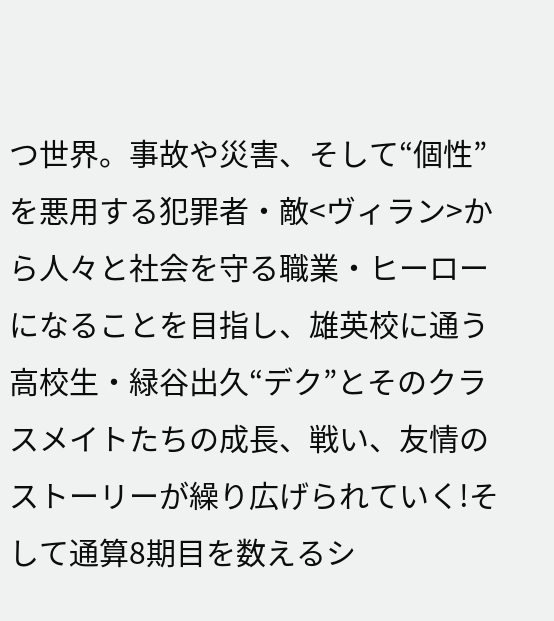つ世界。事故や災害、そして“個性”を悪用する犯罪者・敵<ヴィラン>から人々と社会を守る職業・ヒーローになることを目指し、雄英校に通う高校生・緑谷出久“デク”とそのクラスメイトたちの成長、戦い、友情のストーリーが繰り広げられていく!そして通算8期目を数えるシ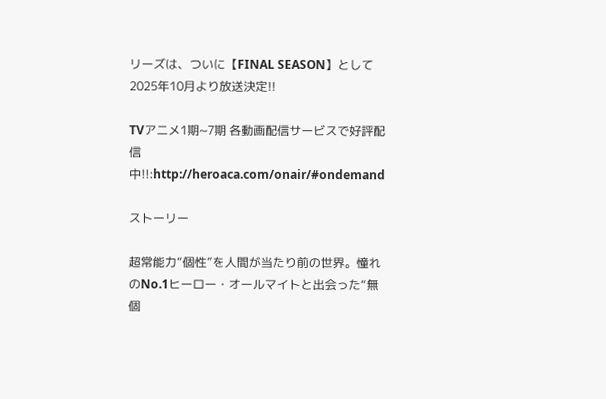リーズは、ついに【FINAL SEASON】として2025年10月より放送決定!!

TVアニメ1期~7期 各動画配信サービスで好評配信中!!:http://heroaca.com/onair/#ondemand

ストーリー

超常能力“個性”を人間が当たり前の世界。憧れのNo.1ヒーロー・オールマイトと出会った“無個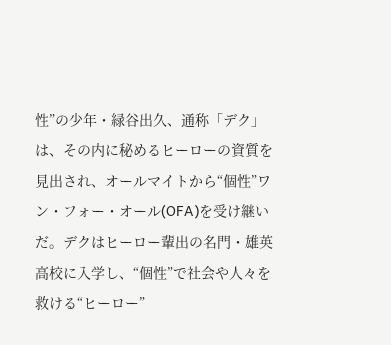性”の少年・緑谷出久、通称「デク」は、その内に秘めるヒーローの資質を見出され、オールマイトから“個性”ワン・フォー・オール(OFA)を受け継いだ。デクはヒーロー輩出の名門・雄英高校に入学し、“個性”で社会や人々を救ける“ヒーロー”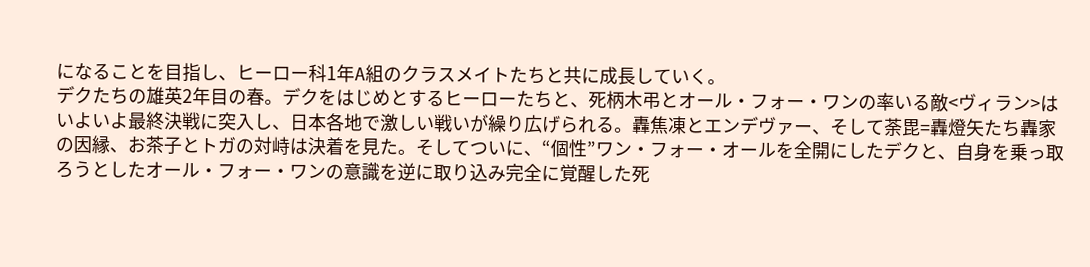になることを目指し、ヒーロー科1年A組のクラスメイトたちと共に成長していく。
デクたちの雄英2年目の春。デクをはじめとするヒーローたちと、死柄木弔とオール・フォー・ワンの率いる敵<ヴィラン>はいよいよ最終決戦に突入し、日本各地で激しい戦いが繰り広げられる。轟焦凍とエンデヴァー、そして荼毘=轟燈矢たち轟家の因縁、お茶子とトガの対峙は決着を見た。そしてついに、“個性”ワン・フォー・オールを全開にしたデクと、自身を乗っ取ろうとしたオール・フォー・ワンの意識を逆に取り込み完全に覚醒した死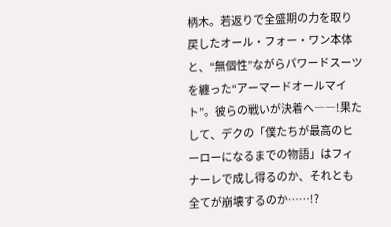柄木。若返りで全盛期の力を取り戻したオール・フォー・ワン本体と、“無個性”ながらパワードスーツを纏った“アーマードオールマイト”。彼らの戦いが決着へ――!果たして、デクの「僕たちが最高のヒーローになるまでの物語」はフィナーレで成し得るのか、それとも全てが崩壊するのか……!?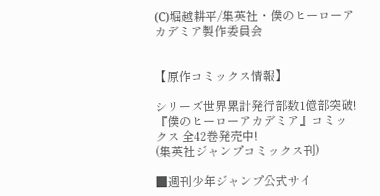(C)堀越耕平/集英社・僕のヒーローアカデミア製作委員会


【原作コミックス情報】

シリーズ世界累計発行部数1億部突破!
『僕のヒーローアカデミア』コミックス 全42巻発売中!
(集英社ジャンプコミックス刊)

■週刊少年ジャンプ公式サイ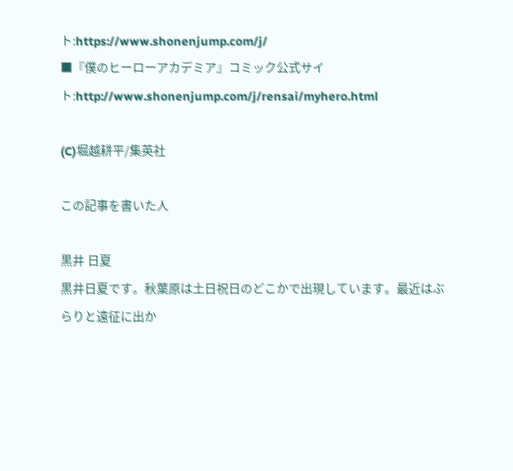ト:https://www.shonenjump.com/j/
■『僕のヒーローアカデミア』コミック公式サイト:http://www.shonenjump.com/j/rensai/myhero.html

(C)堀越耕平/集英社

この記事を書いた人

黒井 日夏
黒井日夏です。秋葉原は土日祝日のどこかで出現しています。最近はぶらりと遠征に出か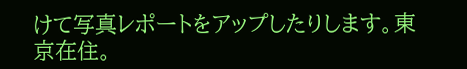けて写真レポートをアップしたりします。東京在住。